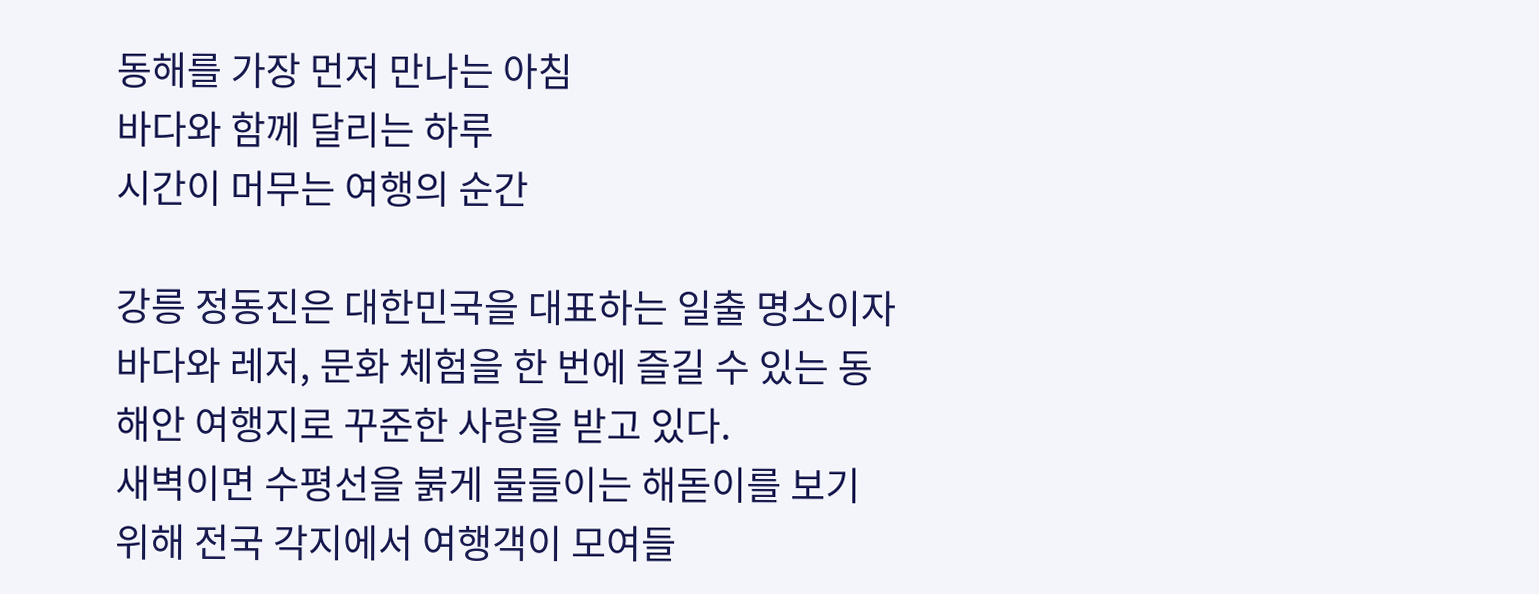동해를 가장 먼저 만나는 아침
바다와 함께 달리는 하루
시간이 머무는 여행의 순간

강릉 정동진은 대한민국을 대표하는 일출 명소이자 바다와 레저, 문화 체험을 한 번에 즐길 수 있는 동해안 여행지로 꾸준한 사랑을 받고 있다.
새벽이면 수평선을 붉게 물들이는 해돋이를 보기 위해 전국 각지에서 여행객이 모여들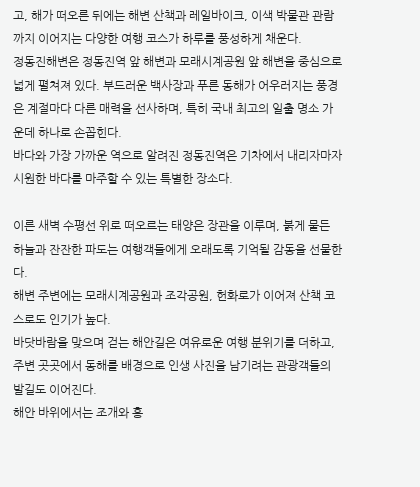고, 해가 떠오른 뒤에는 해변 산책과 레일바이크, 이색 박물관 관람까지 이어지는 다양한 여행 코스가 하루를 풍성하게 채운다.
정동진해변은 정동진역 앞 해변과 모래시계공원 앞 해변을 중심으로 넓게 펼쳐져 있다. 부드러운 백사장과 푸른 동해가 어우러지는 풍경은 계절마다 다른 매력을 선사하며, 특히 국내 최고의 일출 명소 가운데 하나로 손꼽힌다.
바다와 가장 가까운 역으로 알려진 정동진역은 기차에서 내리자마자 시원한 바다를 마주할 수 있는 특별한 장소다.

이른 새벽 수평선 위로 떠오르는 태양은 장관을 이루며, 붉게 물든 하늘과 잔잔한 파도는 여행객들에게 오래도록 기억될 감동을 선물한다.
해변 주변에는 모래시계공원과 조각공원, 헌화로가 이어져 산책 코스로도 인기가 높다.
바닷바람을 맞으며 걷는 해안길은 여유로운 여행 분위기를 더하고, 주변 곳곳에서 동해를 배경으로 인생 사진을 남기려는 관광객들의 발길도 이어진다.
해안 바위에서는 조개와 홍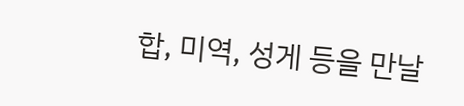합, 미역, 성게 등을 만날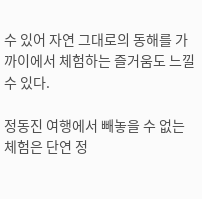수 있어 자연 그대로의 동해를 가까이에서 체험하는 즐거움도 느낄 수 있다.

정동진 여행에서 빼놓을 수 없는 체험은 단연 정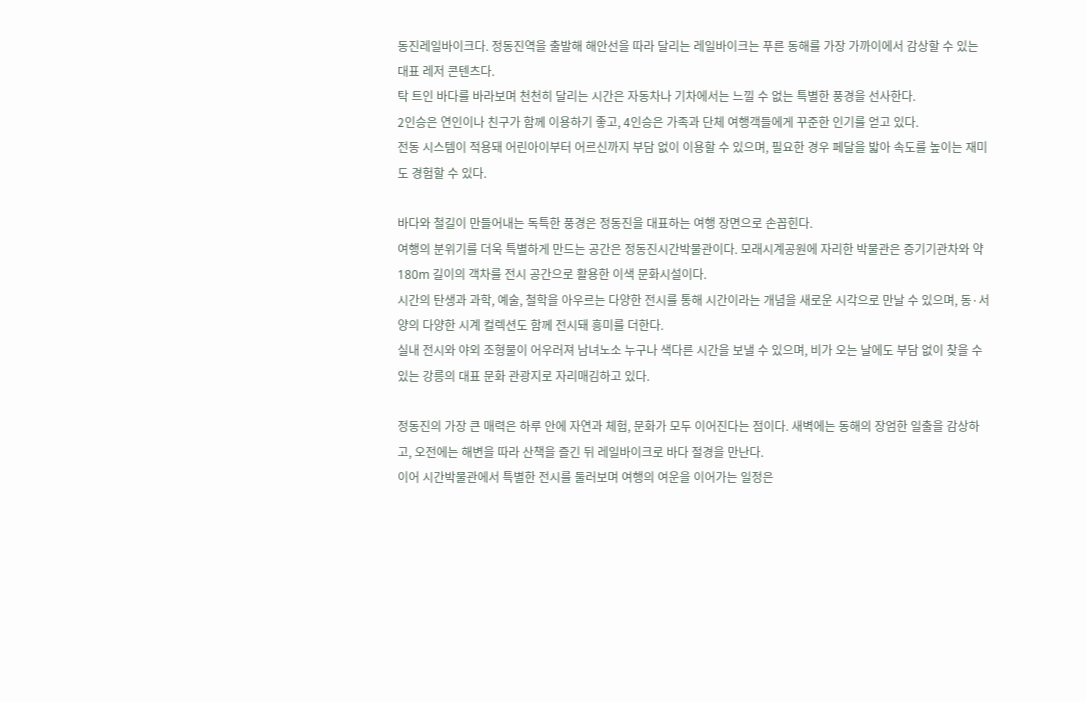동진레일바이크다. 정동진역을 출발해 해안선을 따라 달리는 레일바이크는 푸른 동해를 가장 가까이에서 감상할 수 있는 대표 레저 콘텐츠다.
탁 트인 바다를 바라보며 천천히 달리는 시간은 자동차나 기차에서는 느낄 수 없는 특별한 풍경을 선사한다.
2인승은 연인이나 친구가 함께 이용하기 좋고, 4인승은 가족과 단체 여행객들에게 꾸준한 인기를 얻고 있다.
전동 시스템이 적용돼 어린아이부터 어르신까지 부담 없이 이용할 수 있으며, 필요한 경우 페달을 밟아 속도를 높이는 재미도 경험할 수 있다.

바다와 철길이 만들어내는 독특한 풍경은 정동진을 대표하는 여행 장면으로 손꼽힌다.
여행의 분위기를 더욱 특별하게 만드는 공간은 정동진시간박물관이다. 모래시계공원에 자리한 박물관은 증기기관차와 약 180m 길이의 객차를 전시 공간으로 활용한 이색 문화시설이다.
시간의 탄생과 과학, 예술, 철학을 아우르는 다양한 전시를 통해 시간이라는 개념을 새로운 시각으로 만날 수 있으며, 동·서양의 다양한 시계 컬렉션도 함께 전시돼 흥미를 더한다.
실내 전시와 야외 조형물이 어우러져 남녀노소 누구나 색다른 시간을 보낼 수 있으며, 비가 오는 날에도 부담 없이 찾을 수 있는 강릉의 대표 문화 관광지로 자리매김하고 있다.

정동진의 가장 큰 매력은 하루 안에 자연과 체험, 문화가 모두 이어진다는 점이다. 새벽에는 동해의 장엄한 일출을 감상하고, 오전에는 해변을 따라 산책을 즐긴 뒤 레일바이크로 바다 절경을 만난다.
이어 시간박물관에서 특별한 전시를 둘러보며 여행의 여운을 이어가는 일정은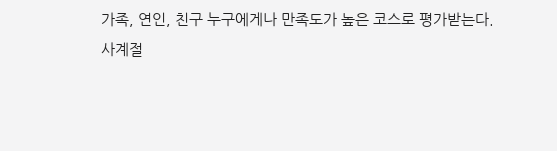가족, 연인, 친구 누구에게나 만족도가 높은 코스로 평가받는다.
사계절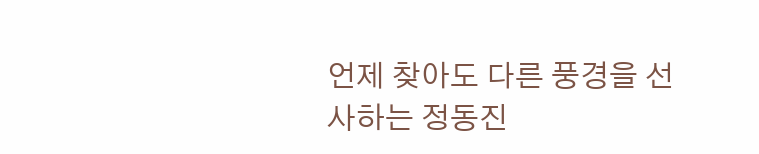언제 찾아도 다른 풍경을 선사하는 정동진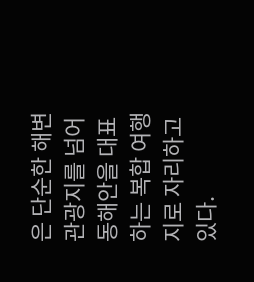은 단순한 해변 관광지를 넘어 동해안을 대표하는 복합 여행지로 자리하고 있다.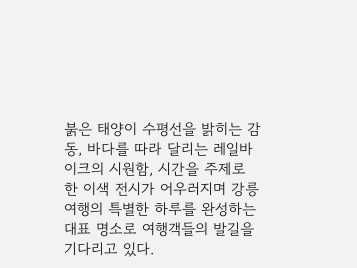붉은 태양이 수평선을 밝히는 감동, 바다를 따라 달리는 레일바이크의 시원함, 시간을 주제로 한 이색 전시가 어우러지며 강릉 여행의 특별한 하루를 완성하는 대표 명소로 여행객들의 발길을 기다리고 있다.